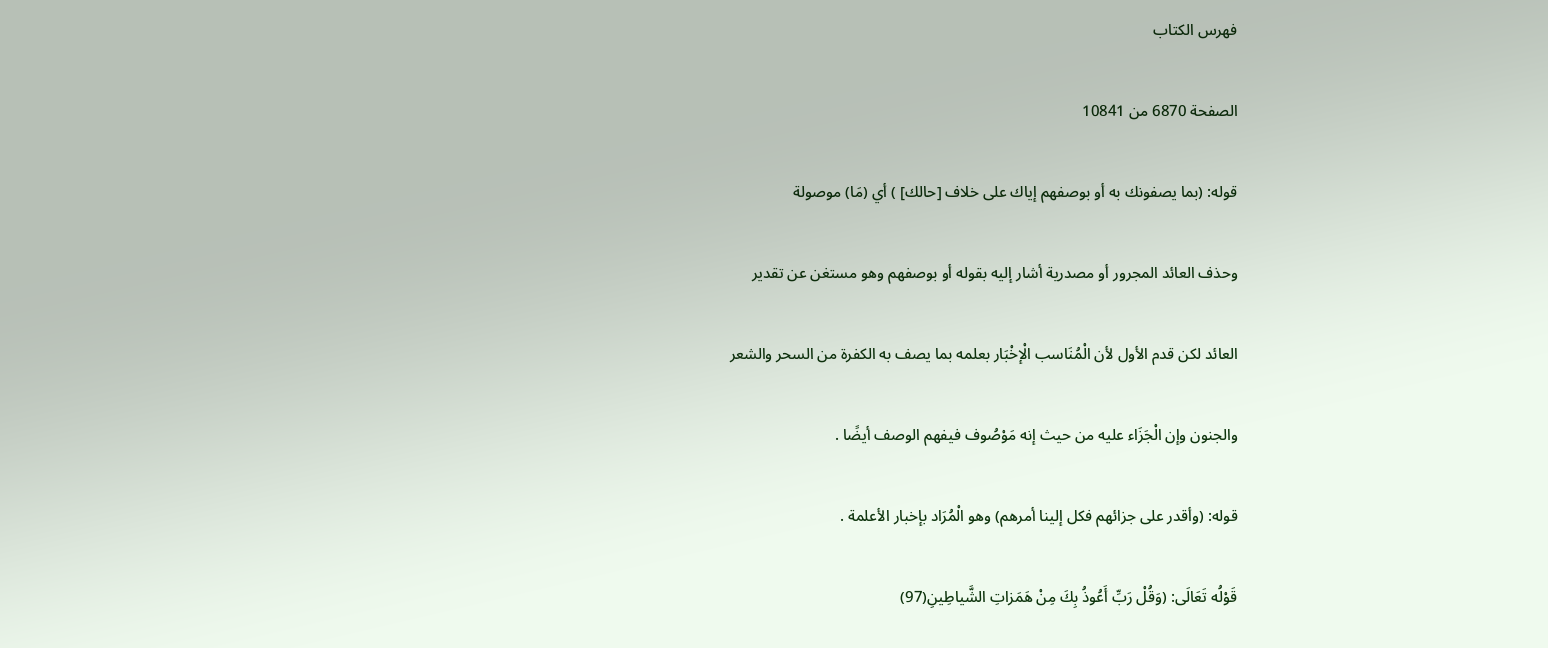فهرس الكتاب

الصفحة 6870 من 10841

قوله: (بما يصفونك به أو بوصفهم إياك على خلاف [حالك] ) أي (مَا) موصولة

وحذف العائد المجرور أو مصدرية أشار إليه بقوله أو بوصفهم وهو مستغن عن تقدير

العائد لكن قدم الأول لأن الْمُنَاسب الْإخْبَار بعلمه بما يصف به الكفرة من السحر والشعر

والجنون وإن الْجَزَاء عليه من حيث إنه مَوْصُوف فيفهم الوصف أيضًا .

قوله: (وأقدر على جزائهم فكل إلينا أمرهم) وهو الْمُرَاد بإخبار الأعلمة .

قَوْلُه تَعَالَى: (وَقُلْ رَبِّ أَعُوذُ بِكَ مِنْ هَمَزاتِ الشَّياطِينِ(97)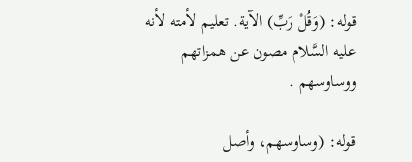قوله: (وَقُلْ رَبِّ) الآية. تعليم لأمته لأنه عليه السَّلام مصون عن همزاتهم ووساوسهم .

قوله: (وساوسهم، وأصل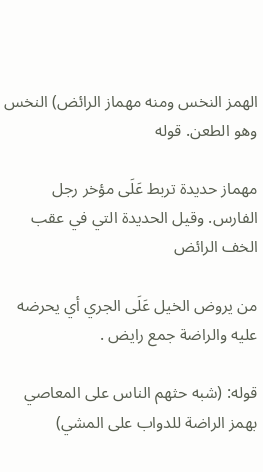الهمز النخس ومنه مهماز الرائض) النخس وهو الطعن. قوله

مهماز حديدة تربط عَلَى مؤخر رجل الفارس. وقيل الحديدة التي في عقب الخف الرائض

من يروض الخيل عَلَى الجري أي يحرضه عليه والراضة جمع رايض .

قوله: (شبه حثهم الناس على المعاصي بهمز الراضة للدواب على المشي)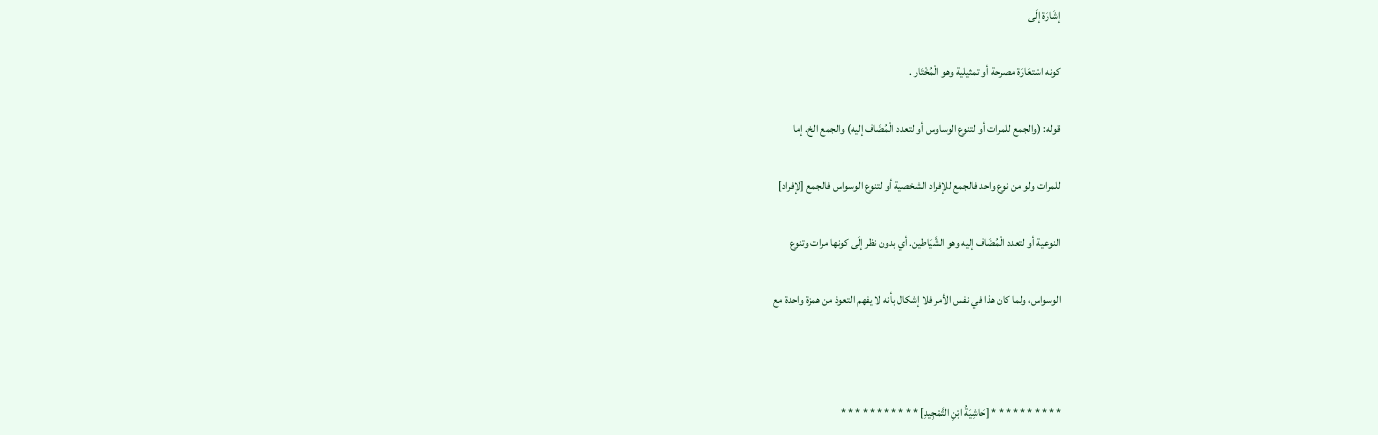إشَارَة إلَى

كونه اسْتعَارَة مصرحة أو تمثيلية وهو الْمُخْتَار .

قوله: (والجمع للمرات أو لتنوع الوساوس أو لتعدد الْمُضَاف إليه) والجمع الخ. إما

للمرات ولو من نوع واحد فالجمع للإفراد الشخصية أو لتنوع الوسواس فالجمع [لإفراد]

النوعية أو لتعدد الْمُضَاف إليه وهو الشَّيَاطين. أي بدون نظر إلَى كونها مرات وتنوع

الوسواس، ولما كان هذا في نفس الأمر فلا إشكال بأنه لا يفهم التعوذ من همزة واحدة مع



* * * * * * * * * * [حَاشِيَةُ ابْنِ التَّمْجِيدِ] * * * * * * * * * * *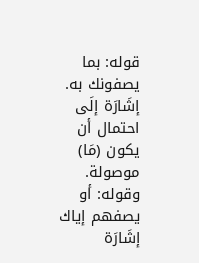قوله: بما يصفونك به. إشَارَة إلَى احتمال أن يكون (مَا) موصولة. وقوله: أو يصفهم إياك إشَارَة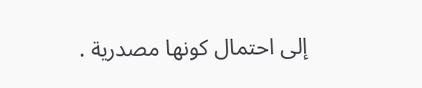إلى احتمال كونها مصدرية .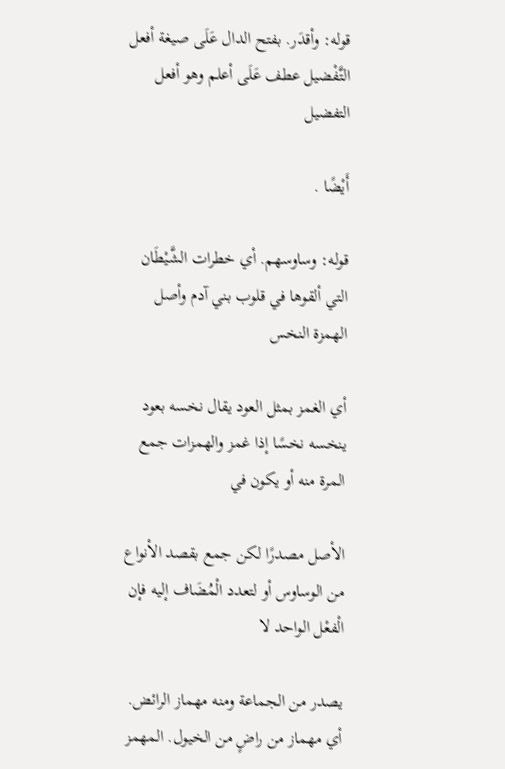قوله: وأقدَر. بفتح الدال عَلَى صيغة أفعل التَّفْضيل عطف عَلَى أعلم وهو أفعل التفضيل

أَيْضًا .

قوله: وساوسهم. أي خطرات الشَّيْطَان التي ألقوها في قلوب بني آدم وأصل الهمزة النخس

أي الغمز بمثل العود يقال نخسه بعود ينخسه نخسًا إذا غمز والهمزات جمع المرة منه أو يكون في

الأصل مصدرًا لكن جمع بقصد الأنواع من الوساوس أو لتعدد الْمُضَاف إليه فإن الْفعْل الواحد لا

يصدر من الجماعة ومنه مهماز الرائض. أي مهماز من راضٍ من الخيول. المهمز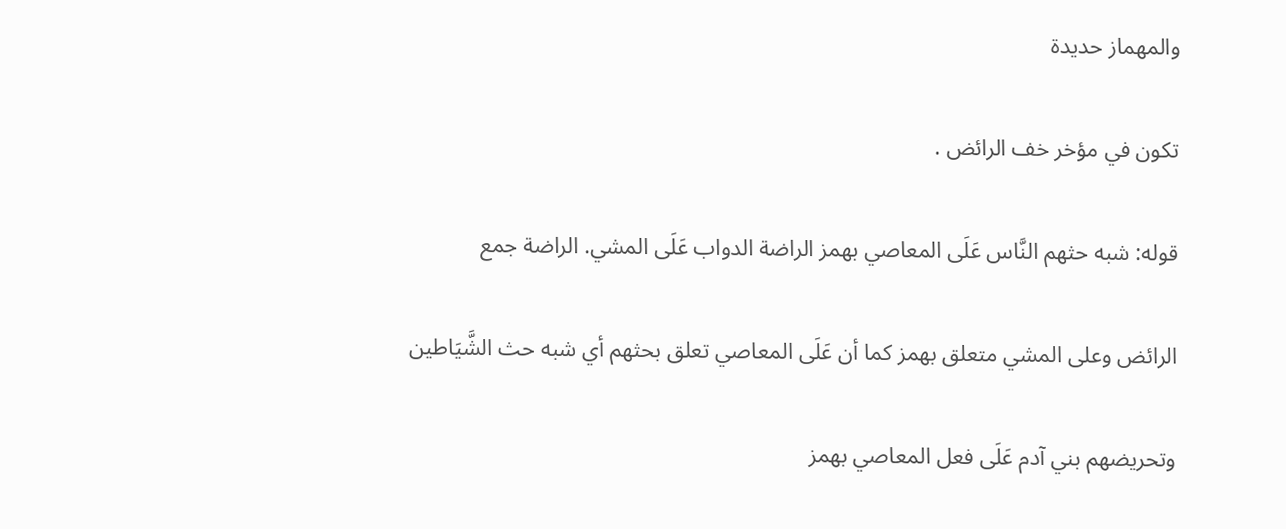والمهماز حديدة

تكون في مؤخر خف الرائض .

قوله: شبه حثهم النَّاس عَلَى المعاصي بهمز الراضة الدواب عَلَى المشي. الراضة جمع

الرائض وعلى المشي متعلق بهمز كما أن عَلَى المعاصي تعلق بحثهم أي شبه حث الشَّيَاطين

وتحريضهم بني آدم عَلَى فعل المعاصي بهمز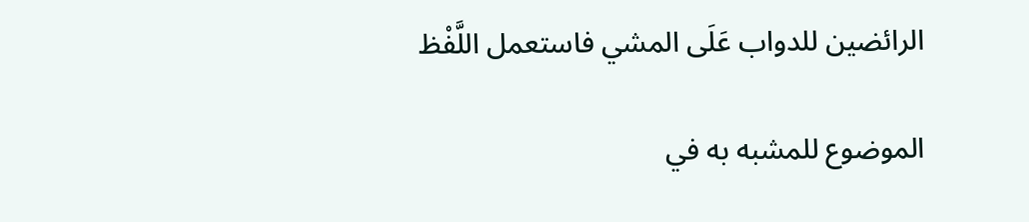الرائضين للدواب عَلَى المشي فاستعمل اللَّفْظ

الموضوع للمشبه به في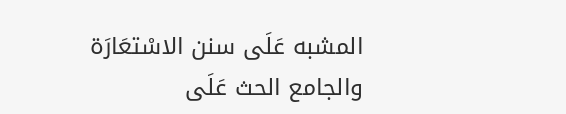المشبه عَلَى سنن الاسْتعَارَة والجامع الحث عَلَى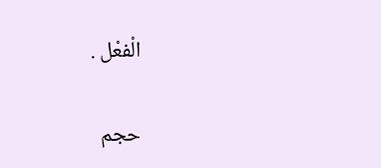الْفعْل .

حجم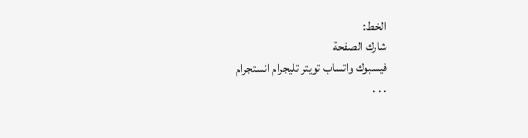الخط:
شارك الصفحة
فيسبوك واتساب تويتر تليجرام انستجرام
. . .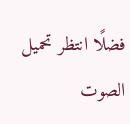فضلًا انتظر تحميل الصوت